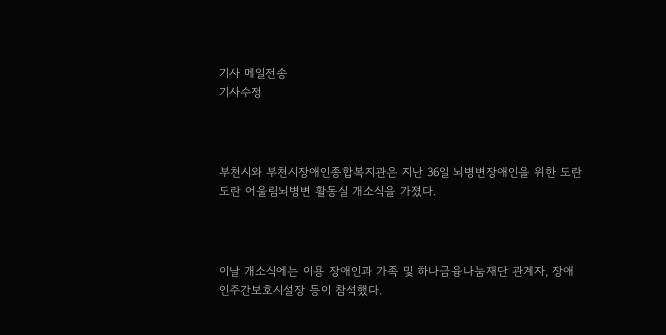기사 메일전송
기사수정



부천시와 부천시장애인종합복지관은 지난 36일 뇌병변장애인을 위한 도란도란 어울림뇌병변 활동실 개소식을 가졌다.



이날 개소식에는 이용 장애인과 가족 및 하나금융나눔재단 관계자, 장애인주간보호시설장 등이 참석했다.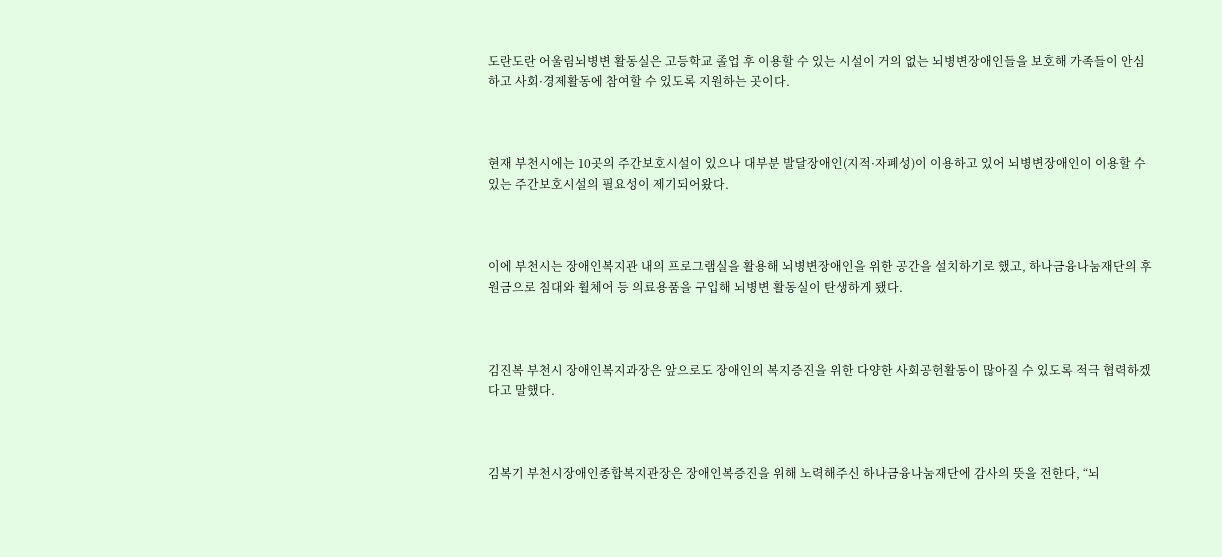도란도란 어울림뇌병변 활동실은 고등학교 졸업 후 이용할 수 있는 시설이 거의 없는 뇌병변장애인들을 보호해 가족들이 안심하고 사회·경제활동에 참여할 수 있도록 지원하는 곳이다.



현재 부천시에는 10곳의 주간보호시설이 있으나 대부분 발달장애인(지적·자폐성)이 이용하고 있어 뇌병변장애인이 이용할 수 있는 주간보호시설의 필요성이 제기되어왔다.



이에 부천시는 장애인복지관 내의 프로그램실을 활용해 뇌병변장애인을 위한 공간을 설치하기로 했고, 하나금융나눔재단의 후원금으로 침대와 휠체어 등 의료용품을 구입해 뇌병변 활동실이 탄생하게 됐다.



김진복 부천시 장애인복지과장은 앞으로도 장애인의 복지증진을 위한 다양한 사회공헌활동이 많아질 수 있도록 적극 협력하겠다고 말했다.



김복기 부천시장애인종합복지관장은 장애인복증진을 위해 노력해주신 하나금융나눔재단에 감사의 뜻을 전한다, “뇌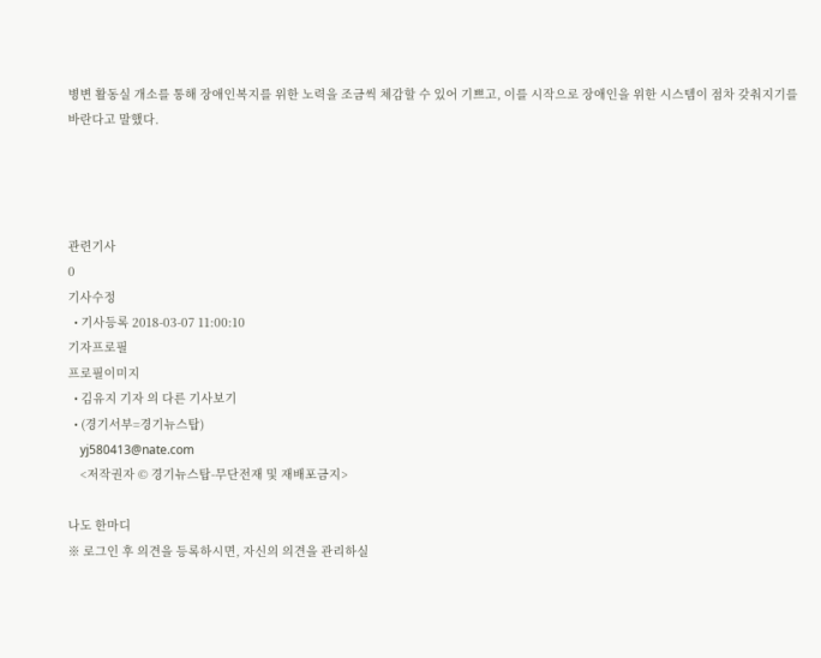병변 활동실 개소를 통해 장애인복지를 위한 노력을 조금씩 체감할 수 있어 기쁘고, 이를 시작으로 장애인을 위한 시스템이 점차 갖춰지기를 바란다고 말했다.




관련기사
0
기사수정
  • 기사등록 2018-03-07 11:00:10
기자프로필
프로필이미지
  • 김유지 기자 의 다른 기사보기
  • (경기서부=경기뉴스탑)
    yj580413@nate.com
    <저작권자 © 경기뉴스탑-무단전재 및 재배포금지>

나도 한마디
※ 로그인 후 의견을 등록하시면, 자신의 의견을 관리하실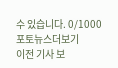수 있습니다. 0/1000
포토뉴스더보기
이전 기사 보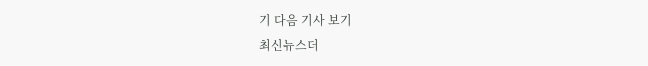기 다음 기사 보기
최신뉴스더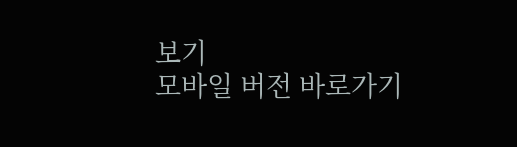보기
모바일 버전 바로가기